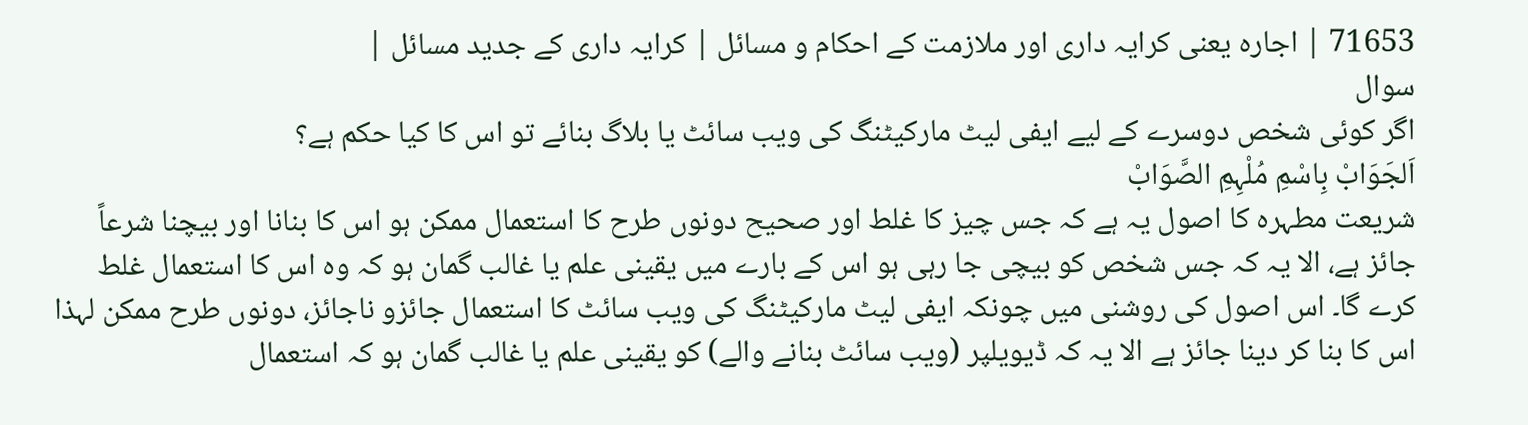71653 | اجارہ یعنی کرایہ داری اور ملازمت کے احکام و مسائل | کرایہ داری کے جدید مسائل |
سوال
اگر کوئی شخص دوسرے کے لیے ایفی لیٹ مارکیٹنگ کی ویب سائٹ یا بلاگ بنائے تو اس کا کیا حکم ہے؟
اَلجَوَابْ بِاسْمِ مُلْہِمِ الصَّوَابْ
شریعت مطہرہ کا اصول یہ ہے کہ جس چیز کا غلط اور صحیح دونوں طرح کا استعمال ممکن ہو اس کا بنانا اور بیچنا شرعاً جائز ہے، الا یہ کہ جس شخص کو بیچی جا رہی ہو اس کے بارے میں یقینی علم یا غالب گمان ہو کہ وہ اس کا استعمال غلط کرے گا۔ اس اصول کی روشنی میں چونکہ ایفی لیٹ مارکیٹنگ کی ویب سائٹ کا استعمال جائزو ناجائز، دونوں طرح ممکن لہذا اس کا بنا کر دینا جائز ہے الا یہ کہ ڈیویلپر (ویب سائٹ بنانے والے) کو یقینی علم یا غالب گمان ہو کہ استعمال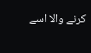کرنے والا اسے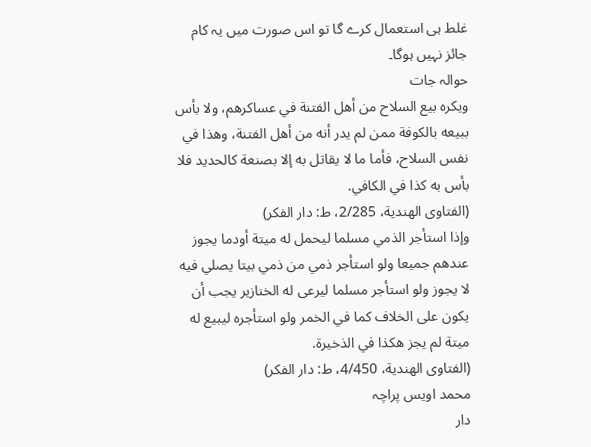غلط ہی استعمال کرے گا تو اس صورت میں یہ کام جائز نہیں ہوگا۔
حوالہ جات
ويكره بيع السلاح من أهل الفتنة في عساكرهم، ولا بأس ببيعه بالكوفة ممن لم يدر أنه من أهل الفتنة، وهذا في نفس السلاح، فأما ما لا يقاتل به إلا بصنعة كالحديد فلا بأس به كذا في الكافي.
(الفتاوى الهندية، 2/285، ط: دار الفكر)
وإذا استأجر الذمي مسلما ليحمل له ميتة أودما يجوز عندهم جميعا ولو استأجر ذمي من ذمي بيتا يصلي فيه لا يجوز ولو استأجر مسلما ليرعى له الخنازير يجب أن يكون على الخلاف كما في الخمر ولو استأجره ليبيع له ميتة لم يجز هكذا في الذخيرة.
(الفتاوى الهندية، 4/450، ط: دار الفكر)
محمد اویس پراچہ
دار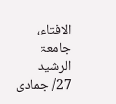الافتاء، جامعۃ الرشید
27/ جمادی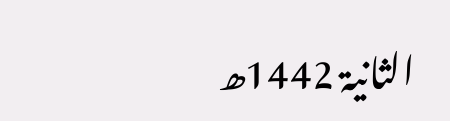الثانیۃ 1442ھ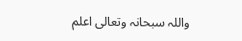واللہ سبحانہ وتعالی اعلم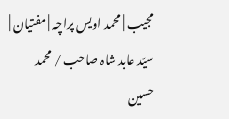مجیب | محمد اویس پراچہ | مفتیان | سیّد عابد شاہ صاحب / محمد حسین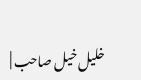خلیل خیل صاحب |